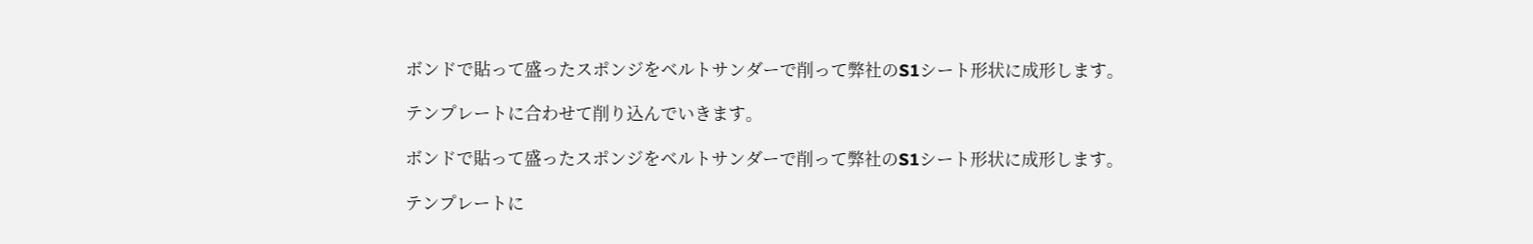ボンドで貼って盛ったスポンジをベルトサンダーで削って弊社のS1シート形状に成形します。

テンプレートに合わせて削り込んでいきます。

ボンドで貼って盛ったスポンジをベルトサンダーで削って弊社のS1シート形状に成形します。

テンプレートに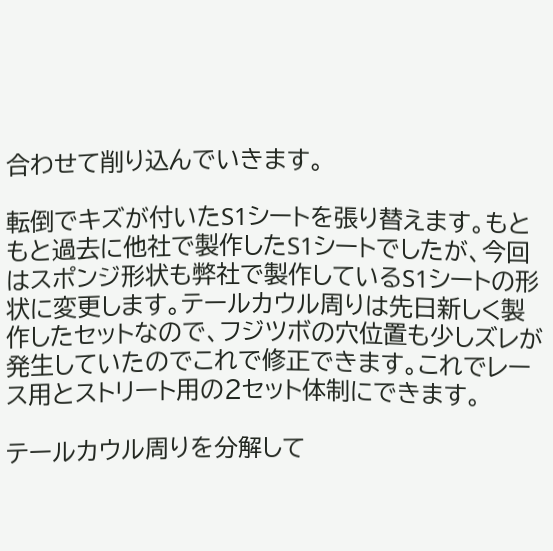合わせて削り込んでいきます。

転倒でキズが付いたS1シートを張り替えます。もともと過去に他社で製作したS1シートでしたが、今回はスポンジ形状も弊社で製作しているS1シートの形状に変更します。テールカウル周りは先日新しく製作したセットなので、フジツボの穴位置も少しズレが発生していたのでこれで修正できます。これでレース用とストリート用の2セット体制にできます。

テールカウル周りを分解して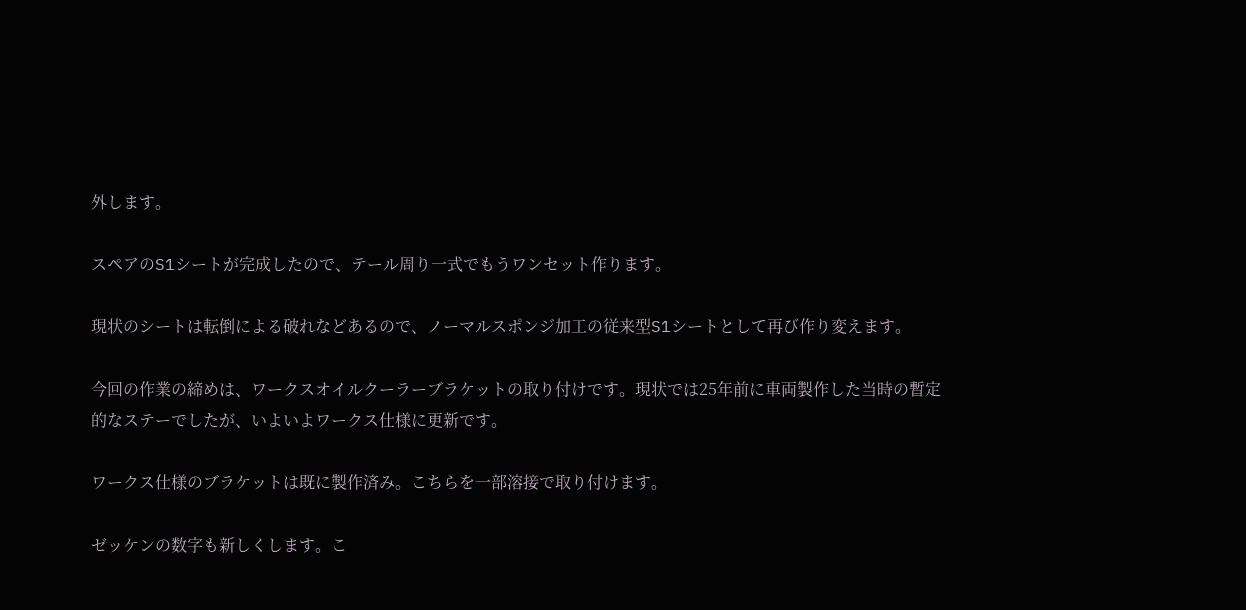外します。

スペアのS1シートが完成したので、テール周り一式でもうワンセット作ります。

現状のシートは転倒による破れなどあるので、ノーマルスポンジ加工の従来型S1シートとして再び作り変えます。

今回の作業の締めは、ワークスオイルクーラーブラケットの取り付けです。現状では25年前に車両製作した当時の暫定的なステーでしたが、いよいよワークス仕様に更新です。

ワークス仕様のブラケットは既に製作済み。こちらを一部溶接で取り付けます。

ゼッケンの数字も新しくします。こ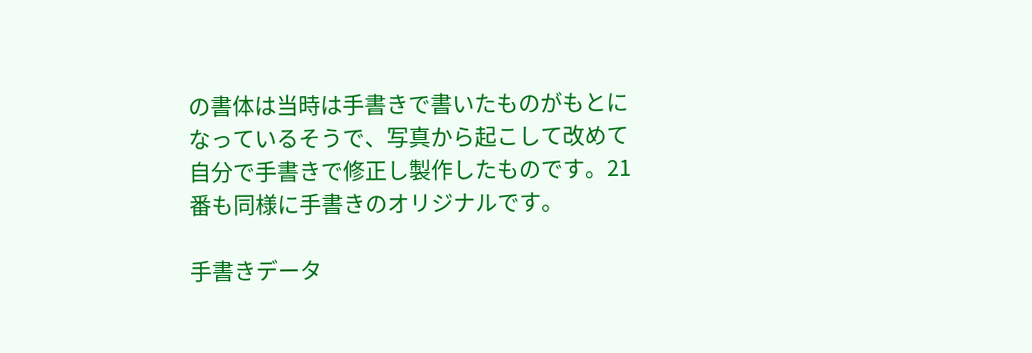の書体は当時は手書きで書いたものがもとになっているそうで、写真から起こして改めて自分で手書きで修正し製作したものです。21番も同様に手書きのオリジナルです。

手書きデータ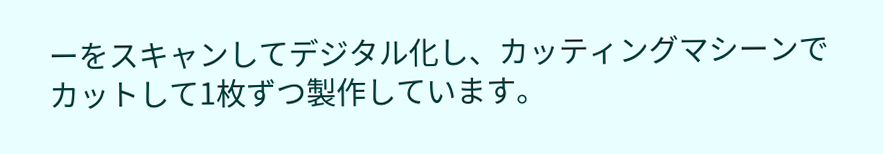ーをスキャンしてデジタル化し、カッティングマシーンでカットして1枚ずつ製作しています。